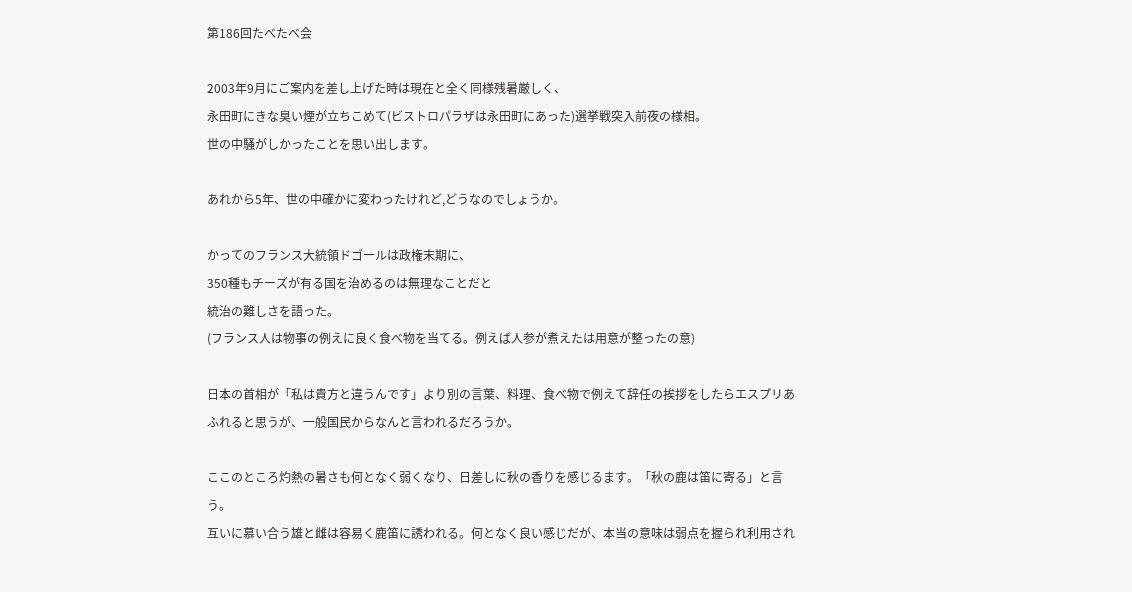第186回たべたべ会

2003年9月にご案内を差し上げた時は現在と全く同様残暑厳しく、
永田町にきな臭い煙が立ちこめて(ビストロパラザは永田町にあった)選挙戦突入前夜の様相。
世の中騒がしかったことを思い出します。

あれから5年、世の中確かに変わったけれど,どうなのでしょうか。

かってのフランス大統領ドゴールは政権末期に、
350種もチーズが有る国を治めるのは無理なことだと
統治の難しさを語った。
(フランス人は物事の例えに良く食べ物を当てる。例えば人参が煮えたは用意が整ったの意)

日本の首相が「私は貴方と違うんです」より別の言葉、料理、食べ物で例えて辞任の挨拶をしたらエスプリあふれると思うが、一般国民からなんと言われるだろうか。

ここのところ灼熱の暑さも何となく弱くなり、日差しに秋の香りを感じるます。「秋の鹿は笛に寄る」と言う。
互いに慕い合う雄と雌は容易く鹿笛に誘われる。何となく良い感じだが、本当の意味は弱点を握られ利用され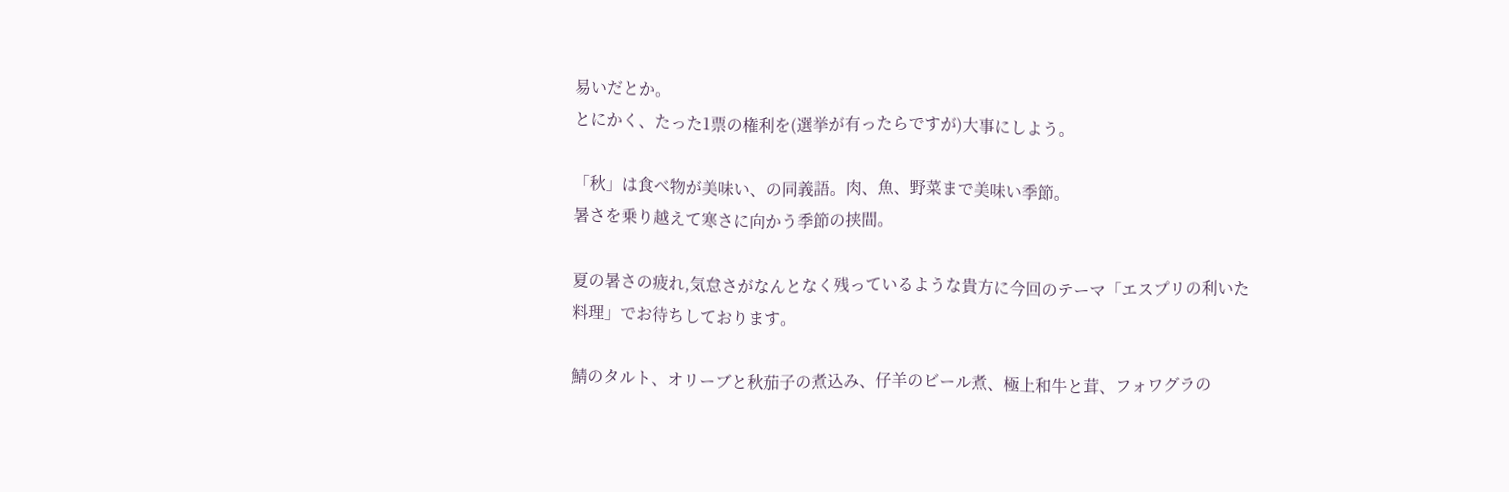易いだとか。
とにかく、たった1票の権利を(選挙が有ったらですが)大事にしよう。

「秋」は食べ物が美味い、の同義語。肉、魚、野菜まで美味い季節。
暑さを乗り越えて寒さに向かう季節の挟間。

夏の暑さの疲れ,気怠さがなんとなく残っているような貴方に今回のテーマ「エスプリの利いた料理」でお待ちしております。

鯖のタルト、オリーブと秋茄子の煮込み、仔羊のビール煮、極上和牛と茸、フォワグラの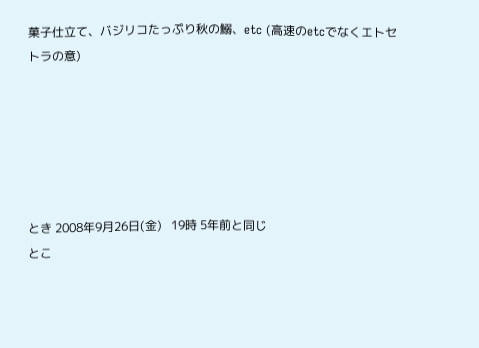菓子仕立て、バジリコたっぷり秋の鰯、etc (高速のetcでなくエトセトラの意)






とき 2008年9月26日(金)   19時 5年前と同じ
とこ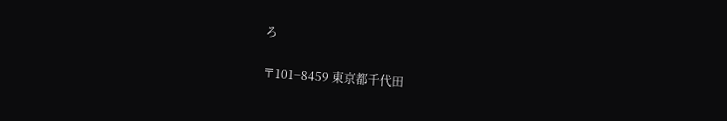ろ

〒101−8459 東京都千代田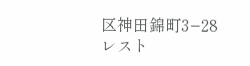区神田錦町3−28
レスト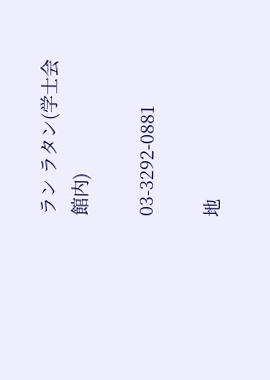ラン ラタン(学士会館内)

03-3292-0881

地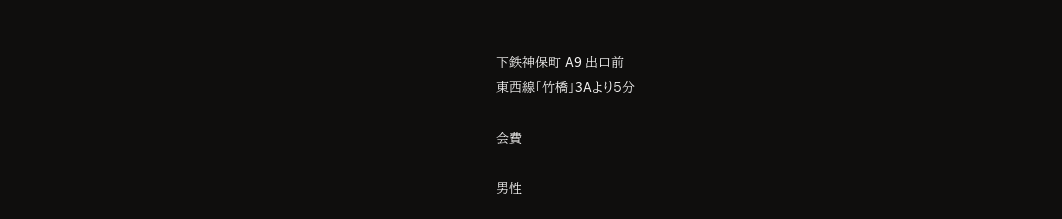下鉄神保町 A9 出口前
東西線「竹橋」3Aより5分

会費

男性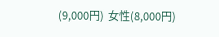(9,000円)  女性(8,000円)